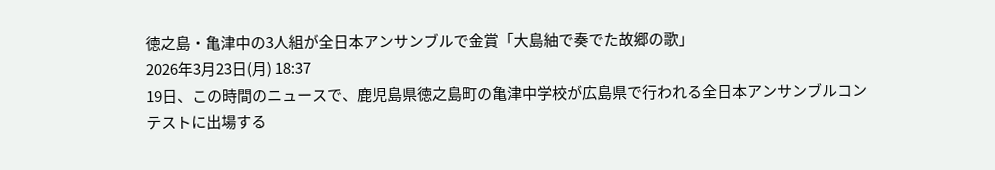徳之島・亀津中の3人組が全日本アンサンブルで金賞「大島紬で奏でた故郷の歌」
2026年3月23日(月) 18:37
19日、この時間のニュースで、鹿児島県徳之島町の亀津中学校が広島県で行われる全日本アンサンブルコンテストに出場する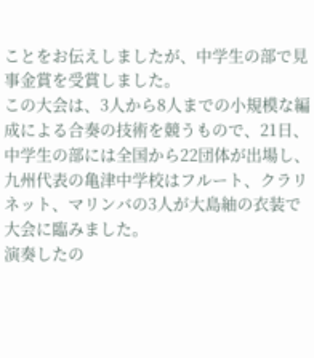ことをお伝えしましたが、中学生の部で見事金賞を受賞しました。
この大会は、3人から8人までの小規模な編成による合奏の技術を競うもので、21日、中学生の部には全国から22団体が出場し、九州代表の亀津中学校はフルート、クラリネット、マリンバの3人が大島紬の衣装で大会に臨みました。
演奏したの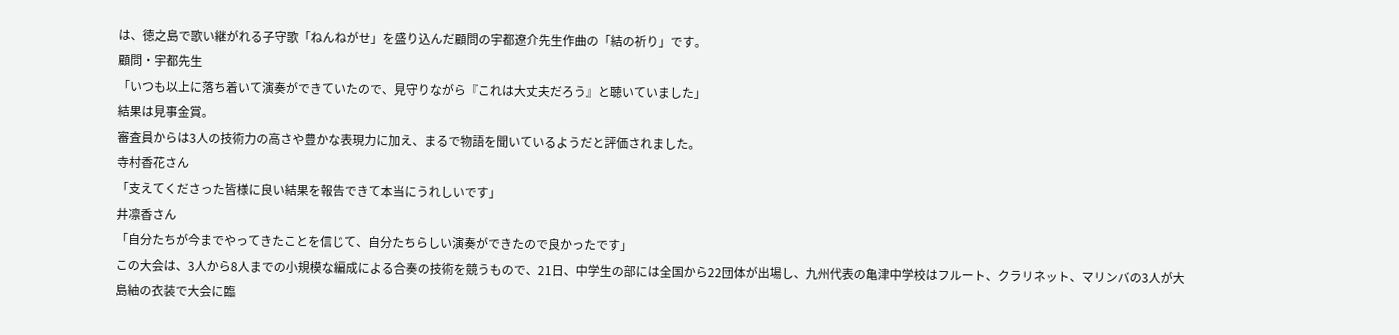は、徳之島で歌い継がれる子守歌「ねんねがせ」を盛り込んだ顧問の宇都遼介先生作曲の「結の祈り」です。
顧問・宇都先生
「いつも以上に落ち着いて演奏ができていたので、見守りながら『これは大丈夫だろう』と聴いていました」
結果は見事金賞。
審査員からは3人の技術力の高さや豊かな表現力に加え、まるで物語を聞いているようだと評価されました。
寺村香花さん
「支えてくださった皆様に良い結果を報告できて本当にうれしいです」
井凛香さん
「自分たちが今までやってきたことを信じて、自分たちらしい演奏ができたので良かったです」
この大会は、3人から8人までの小規模な編成による合奏の技術を競うもので、21日、中学生の部には全国から22団体が出場し、九州代表の亀津中学校はフルート、クラリネット、マリンバの3人が大島紬の衣装で大会に臨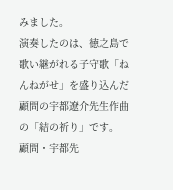みました。
演奏したのは、徳之島で歌い継がれる子守歌「ねんねがせ」を盛り込んだ顧問の宇都遼介先生作曲の「結の祈り」です。
顧問・宇都先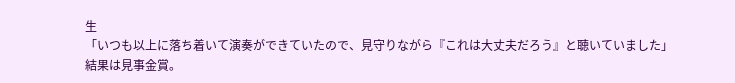生
「いつも以上に落ち着いて演奏ができていたので、見守りながら『これは大丈夫だろう』と聴いていました」
結果は見事金賞。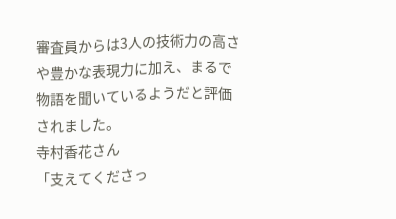審査員からは3人の技術力の高さや豊かな表現力に加え、まるで物語を聞いているようだと評価されました。
寺村香花さん
「支えてくださっ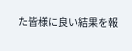た皆様に良い結果を報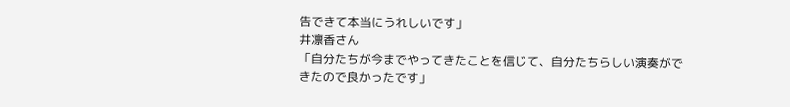告できて本当にうれしいです」
井凛香さん
「自分たちが今までやってきたことを信じて、自分たちらしい演奏ができたので良かったです」